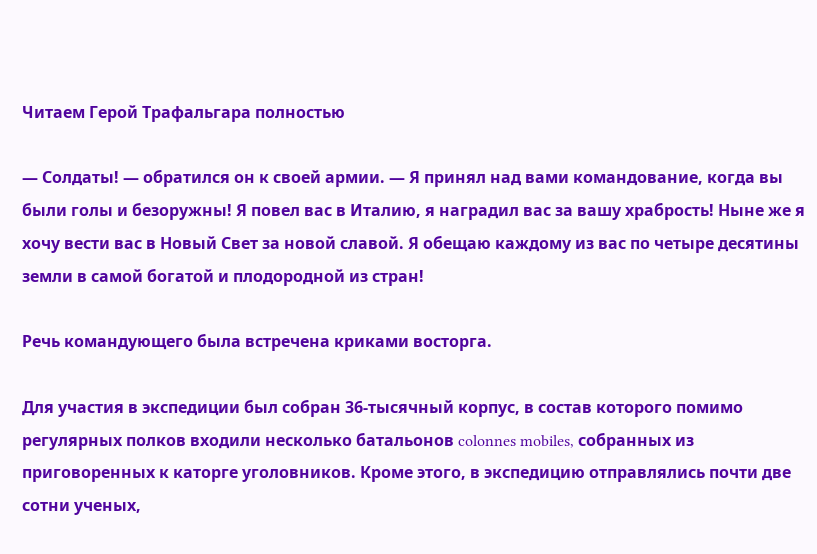Читаем Герой Трафальгара полностью

— Солдаты! — обратился он к своей армии. — Я принял над вами командование, когда вы были голы и безоружны! Я повел вас в Италию, я наградил вас за вашу храбрость! Ныне же я хочу вести вас в Новый Свет за новой славой. Я обещаю каждому из вас по четыре десятины земли в самой богатой и плодородной из стран!

Речь командующего была встречена криками восторга.

Для участия в экспедиции был собран 36-тысячный корпус, в состав которого помимо регулярных полков входили несколько батальонов colonnes mobiles, собранных из приговоренных к каторге уголовников. Кроме этого, в экспедицию отправлялись почти две сотни ученых,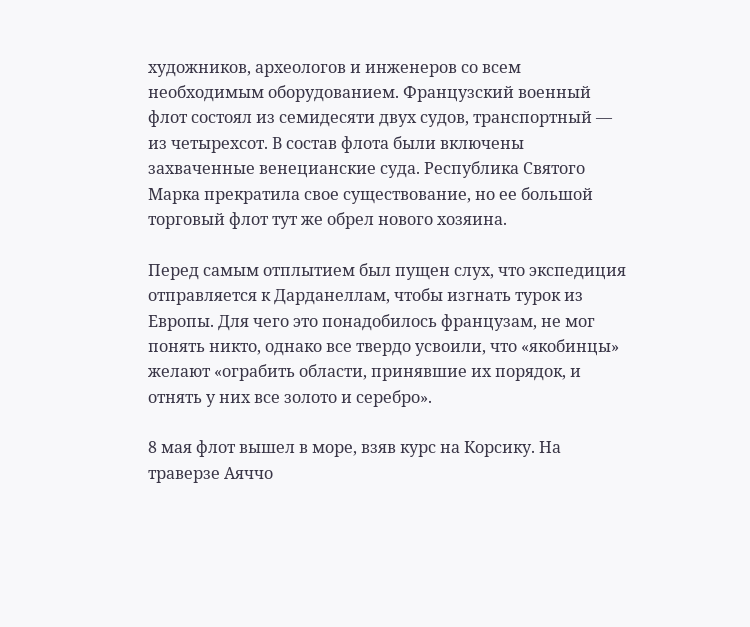художников, археологов и инженеров со всем необходимым оборудованием. Французский военный флот состоял из семидесяти двух судов, транспортный — из четырехсот. В состав флота были включены захваченные венецианские суда. Республика Святого Марка прекратила свое существование, но ее большой торговый флот тут же обрел нового хозяина.

Перед самым отплытием был пущен слух, что экспедиция отправляется к Дарданеллам, чтобы изгнать турок из Европы. Для чего это понадобилось французам, не мог понять никто, однако все твердо усвоили, что «якобинцы» желают «ограбить области, принявшие их порядок, и отнять у них все золото и серебро».

8 мая флот вышел в море, взяв курс на Корсику. На траверзе Аяччо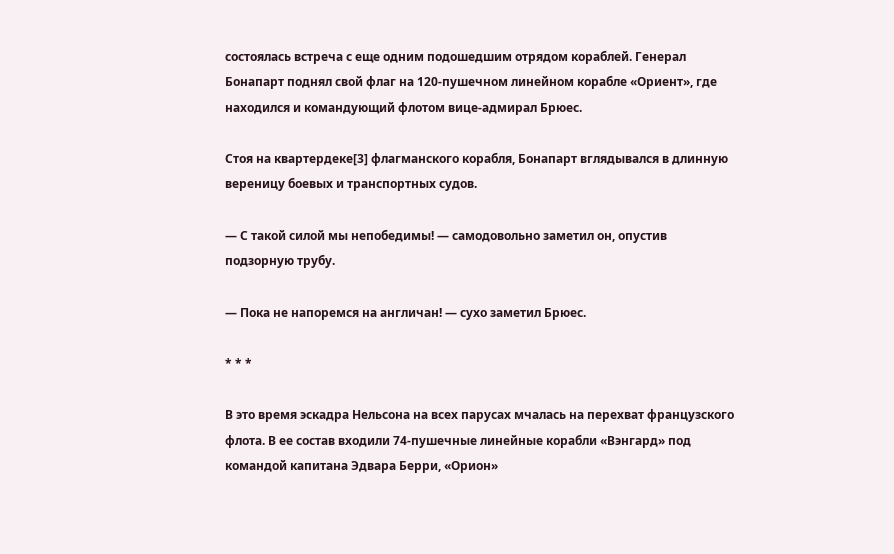состоялась встреча с еще одним подошедшим отрядом кораблей. Генерал Бонапарт поднял свой флаг на 120-пушечном линейном корабле «Ориент», где находился и командующий флотом вице-адмирал Брюес.

Стоя на квартердеке[3] флагманского корабля, Бонапарт вглядывался в длинную вереницу боевых и транспортных судов.

— С такой силой мы непобедимы! — самодовольно заметил он, опустив подзорную трубу.

— Пока не напоремся на англичан! — сухо заметил Брюес.

* * *

В это время эскадра Нельсона на всех парусах мчалась на перехват французского флота. В ее состав входили 74-пушечные линейные корабли «Вэнгард» под командой капитана Эдвара Берри, «Орион»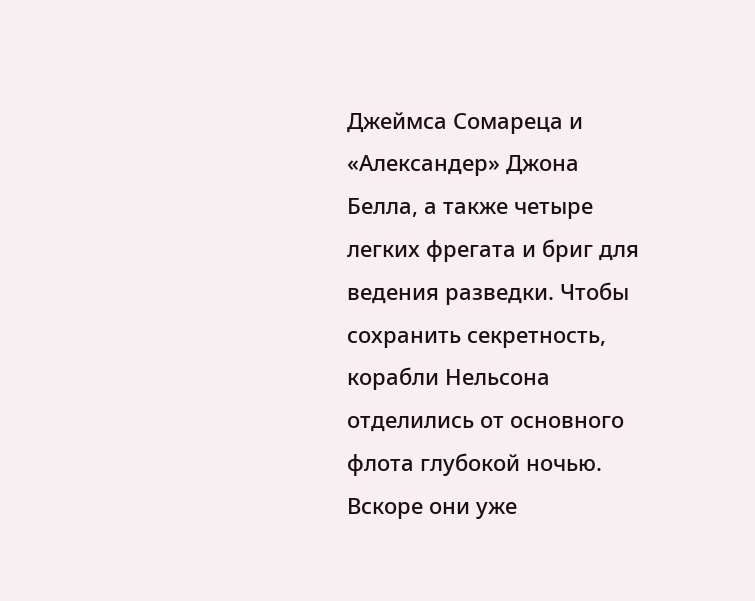Джеймса Сомареца и «Александер» Джона Белла, а также четыре легких фрегата и бриг для ведения разведки. Чтобы сохранить секретность, корабли Нельсона отделились от основного флота глубокой ночью. Вскоре они уже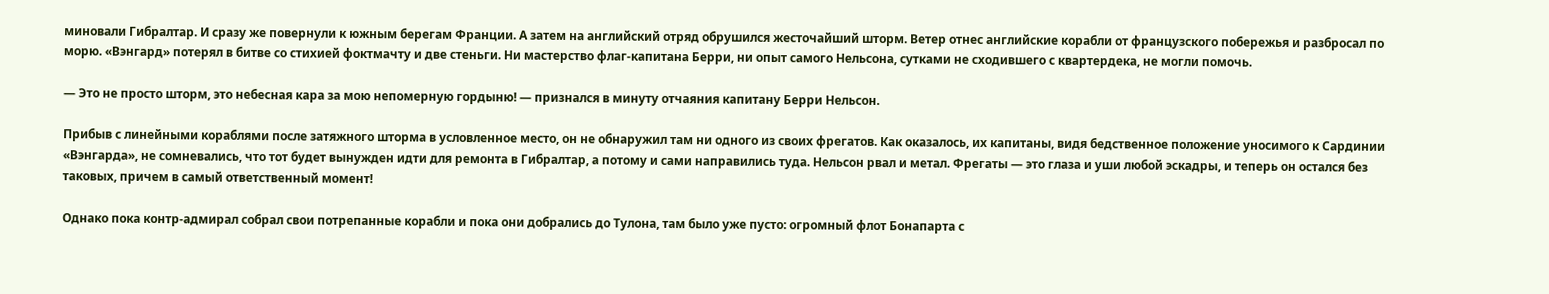миновали Гибралтар. И сразу же повернули к южным берегам Франции. А затем на английский отряд обрушился жесточайший шторм. Ветер отнес английские корабли от французского побережья и разбросал по морю. «Вэнгард» потерял в битве со стихией фоктмачту и две стеньги. Ни мастерство флаг-капитана Берри, ни опыт самого Нельсона, сутками не сходившего с квартердека, не могли помочь.

— Это не просто шторм, это небесная кара за мою непомерную гордыню! — признался в минуту отчаяния капитану Берри Нельсон.

Прибыв с линейными кораблями после затяжного шторма в условленное место, он не обнаружил там ни одного из своих фрегатов. Как оказалось, их капитаны, видя бедственное положение уносимого к Сардинии «Вэнгарда», не сомневались, что тот будет вынужден идти для ремонта в Гибралтар, а потому и сами направились туда. Нельсон рвал и метал. Фрегаты — это глаза и уши любой эскадры, и теперь он остался без таковых, причем в самый ответственный момент!

Однако пока контр-адмирал собрал свои потрепанные корабли и пока они добрались до Тулона, там было уже пусто: огромный флот Бонапарта с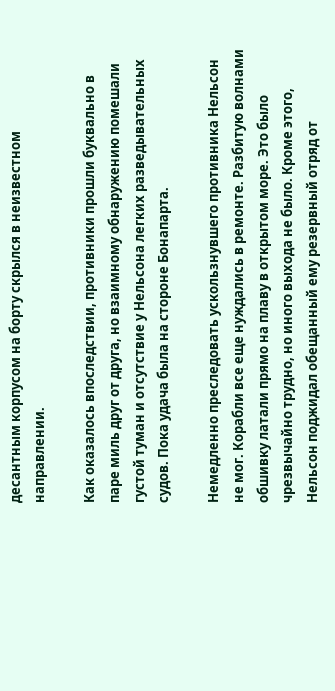десантным корпусом на борту скрылся в неизвестном направлении.

Как оказалось впоследствии, противники прошли буквально в паре миль друг от друга, но взаимному обнаружению помешали густой туман и отсутствие у Нельсона легких разведывательных судов. Пока удача была на стороне Бонапарта.

Немедленно преследовать ускользнувшего противника Нельсон не мог. Корабли все еще нуждались в ремонте. Разбитую волнами обшивку латали прямо на плаву в открытом море. Это было чрезвычайно трудно, но иного выхода не было. Кроме этого, Нельсон поджидал обещанный ему резервный отряд от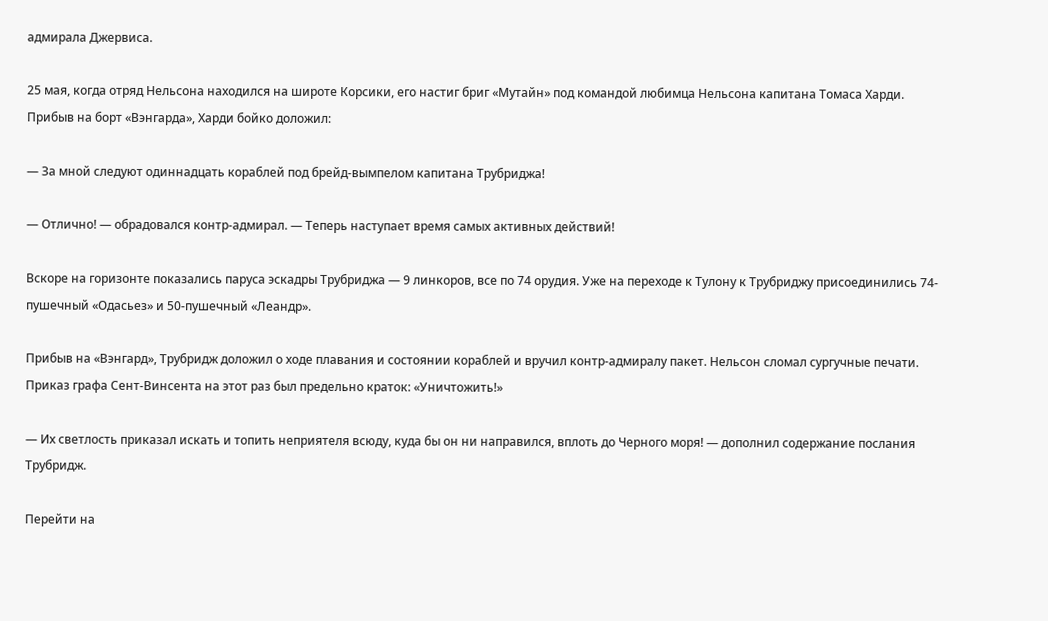адмирала Джервиса.

25 мая, когда отряд Нельсона находился на широте Корсики, его настиг бриг «Мутайн» под командой любимца Нельсона капитана Томаса Харди. Прибыв на борт «Вэнгарда», Харди бойко доложил:

— За мной следуют одиннадцать кораблей под брейд-вымпелом капитана Трубриджа!

— Отлично! — обрадовался контр-адмирал. — Теперь наступает время самых активных действий!

Вскоре на горизонте показались паруса эскадры Трубриджа — 9 линкоров, все по 74 орудия. Уже на переходе к Тулону к Трубриджу присоединились 74-пушечный «Одасьез» и 50-пушечный «Леандр».

Прибыв на «Вэнгард», Трубридж доложил о ходе плавания и состоянии кораблей и вручил контр-адмиралу пакет. Нельсон сломал сургучные печати. Приказ графа Сент-Винсента на этот раз был предельно краток: «Уничтожить!»

— Их светлость приказал искать и топить неприятеля всюду, куда бы он ни направился, вплоть до Черного моря! — дополнил содержание послания Трубридж.

Перейти на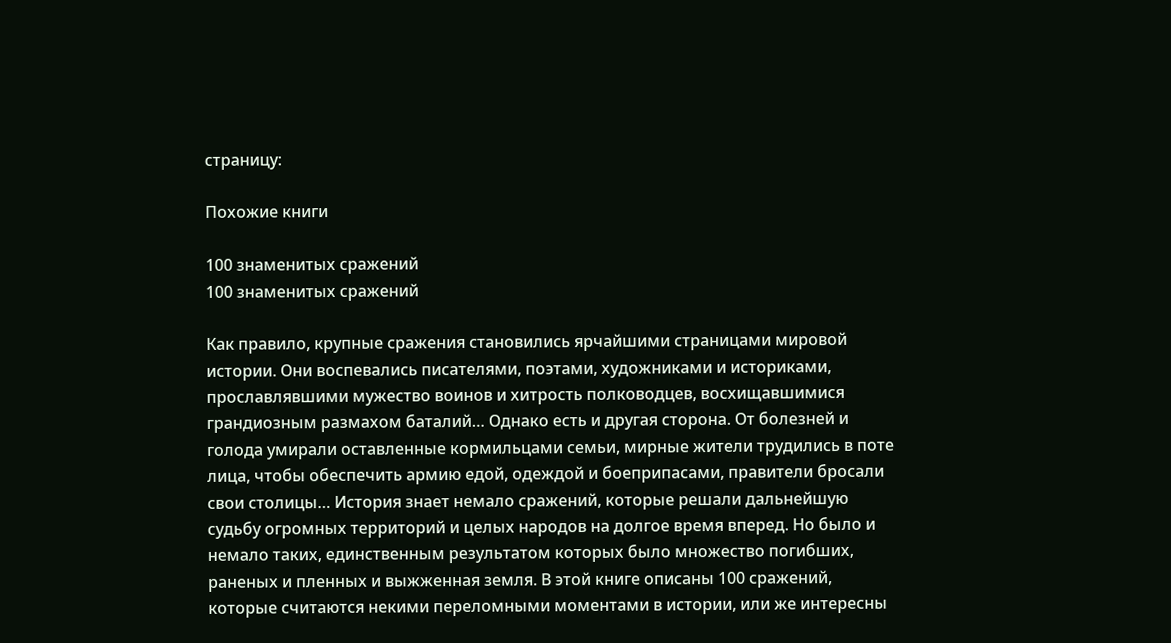страницу:

Похожие книги

100 знаменитых сражений
100 знаменитых сражений

Как правило, крупные сражения становились ярчайшими страницами мировой истории. Они воспевались писателями, поэтами, художниками и историками, прославлявшими мужество воинов и хитрость полководцев, восхищавшимися грандиозным размахом баталий… Однако есть и другая сторона. От болезней и голода умирали оставленные кормильцами семьи, мирные жители трудились в поте лица, чтобы обеспечить армию едой, одеждой и боеприпасами, правители бросали свои столицы… История знает немало сражений, которые решали дальнейшую судьбу огромных территорий и целых народов на долгое время вперед. Но было и немало таких, единственным результатом которых было множество погибших, раненых и пленных и выжженная земля. В этой книге описаны 100 сражений, которые считаются некими переломными моментами в истории, или же интересны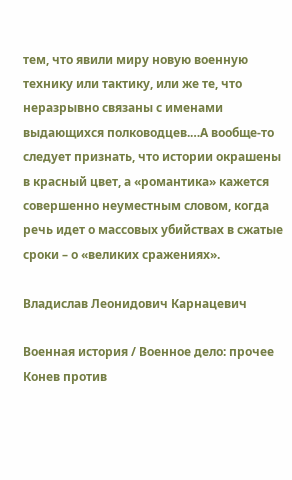тем, что явили миру новую военную технику или тактику, или же те, что неразрывно связаны с именами выдающихся полководцев.…А вообще-то следует признать, что истории окрашены в красный цвет, а «романтика» кажется совершенно неуместным словом, когда речь идет о массовых убийствах в сжатые сроки – о «великих сражениях».

Владислав Леонидович Карнацевич

Военная история / Военное дело: прочее
Конев против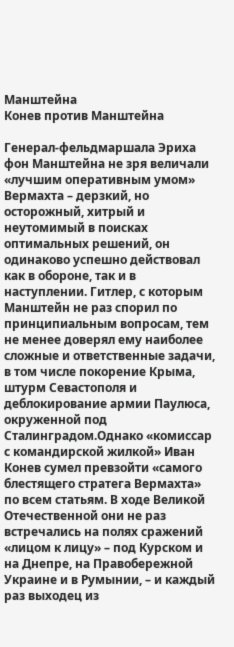Манштейна
Конев против Манштейна

Генерал-фельдмаршала Эриха фон Манштейна не зря величали «лучшим оперативным умом» Вермахта – дерзкий, но осторожный, хитрый и неутомимый в поисках оптимальных решений, он одинаково успешно действовал как в обороне, так и в наступлении. Гитлер, с которым Манштейн не раз спорил по принципиальным вопросам, тем не менее доверял ему наиболее сложные и ответственные задачи, в том числе покорение Крыма, штурм Севастополя и деблокирование армии Паулюса, окруженной под Сталинградом.Однако «комиссар с командирской жилкой» Иван Конев сумел превзойти «самого блестящего стратега Вермахта» по всем статьям. В ходе Великой Отечественной они не раз встречались на полях сражений «лицом к лицу» – под Курском и на Днепре, на Правобережной Украине и в Румынии, – и каждый раз выходец из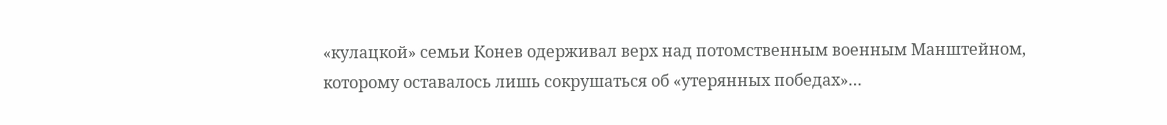«кулацкой» семьи Конев одерживал верх над потомственным военным Манштейном, которому оставалось лишь сокрушаться об «утерянных победах»…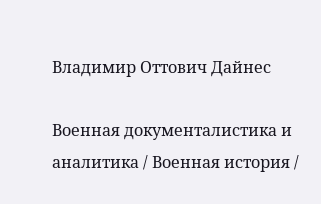Владимир Оттович Дайнес

Военная документалистика и аналитика / Военная история /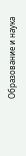Образование и наука